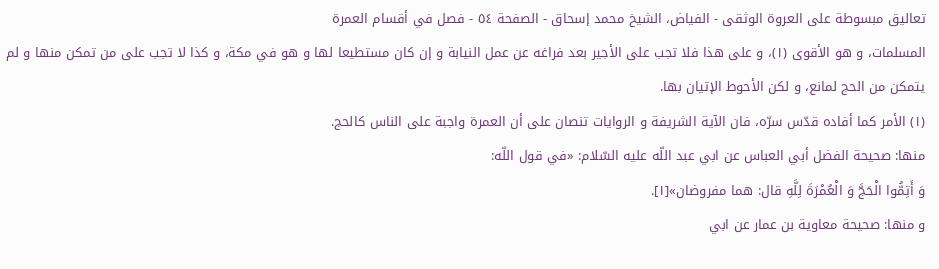تعاليق مبسوطة على العروة الوثقى - الفياض، الشيخ محمد إسحاق - الصفحة ٥٤ - فصل في أقسام العمرة
المسلمات، و هو الأقوى (١)، و على هذا فلا تجب على الأجير بعد فراغه عن عمل النيابة و إن كان مستطيعا لها و هو في مكة، و كذا لا تجب على من تمكن منها و لم يتمكن من الحج لمانع، و لكن الأحوط الإتيان بها.
(١) الأمر كما أفاده قدّس سرّه، فان الآية الشريفة و الروايات تنصان على أن العمرة واجبة على الناس كالحج.
منها: صحيحة الفضل أبي العباس عن ابي عبد اللّه عليه السّلام: «في قول اللّه:
وَ أَتِمُّوا الْحَجَّ وَ الْعُمْرَةَ لِلَّهِ قال: هما مفروضان»[١].
و منها: صحيحة معاوية بن عمار عن ابي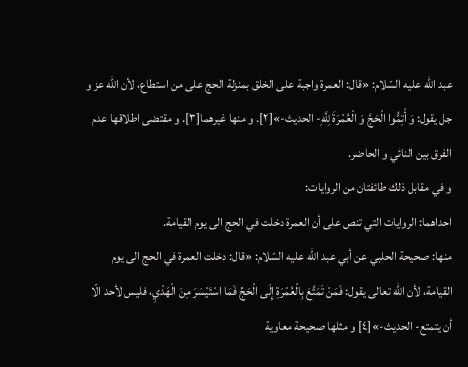عبد اللّه عليه السّلام: «قال: العمرة واجبة على الخلق بمنزلة الحج على من استطاع، لأن اللّه عز و جل يقول: وَ أَتِمُّوا الْحَجَّ وَ الْعُمْرَةَ لِلَّهِ- الحديث-»[٢]. و منها غيرهما[٣]. و مقتضى اطلاقها عدم الفرق بين النائي و الحاضر.
و في مقابل ذلك طائفتان من الروايات:
احداهما: الروايات التي تنص على أن العمرة دخلت في الحج الى يوم القيامة.
منها: صحيحة الحلبي عن أبي عبد اللّه عليه السّلام: «قال: دخلت العمرة في الحج الى يوم القيامة، لأن اللّه تعالى يقول: فَمَنْ تَمَتَّعَ بِالْعُمْرَةِ إِلَى الْحَجِّ فَمَا اسْتَيْسَرَ مِنَ الْهَدْيِ، فليس لأحد الّا أن يتمتع- الحديث-»[٤] و مثلها صحيحة معاوية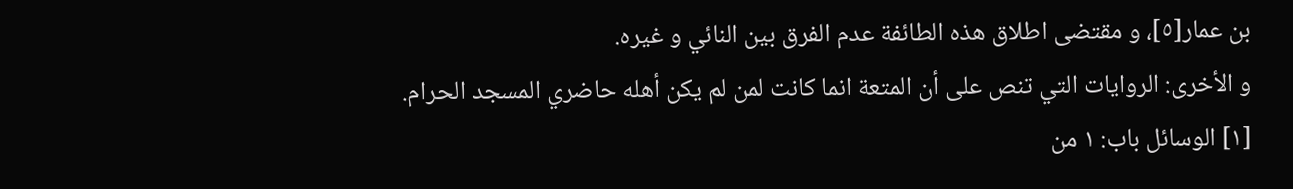بن عمار[٥]، و مقتضى اطلاق هذه الطائفة عدم الفرق بين النائي و غيره.
و الأخرى: الروايات التي تنص على أن المتعة انما كانت لمن لم يكن أهله حاضري المسجد الحرام.
[١] الوسائل باب: ١ من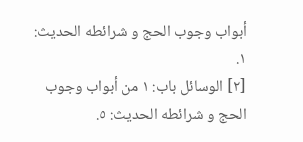أبواب وجوب الحج و شرائطه الحديث: ١.
[٢] الوسائل باب: ١ من أبواب وجوب الحج و شرائطه الحديث: ٥.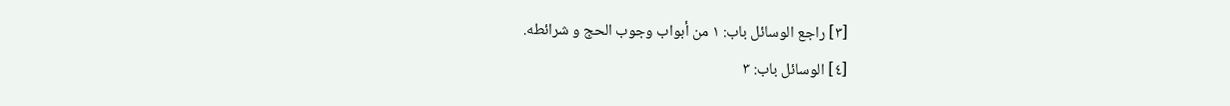[٣] راجع الوسائل باب: ١ من أبواب وجوب الحج و شرائطه.
[٤] الوسائل باب: ٣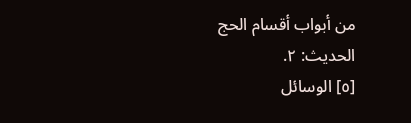من أبواب أقسام الحج الحديث: ٢.
[٥] الوسائل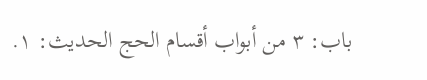باب: ٣ من أبواب أقسام الحج الحديث: ١.